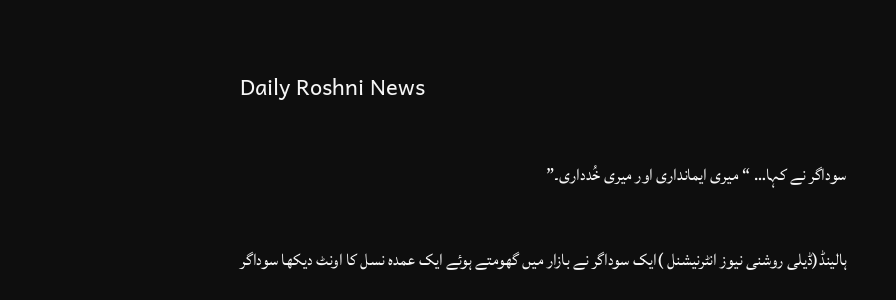Daily Roshni News

سوداگر نے کہا… “میری ایمانداری اور میری خُدداری۔”

ہالینڈ(ڈیلی روشنی نیوز انٹرنیشنل )ایک سوداگر نے بازار میں گھومتے ہوئے ایک عمدہ نسل کا اونٹ دیکھا سوداگر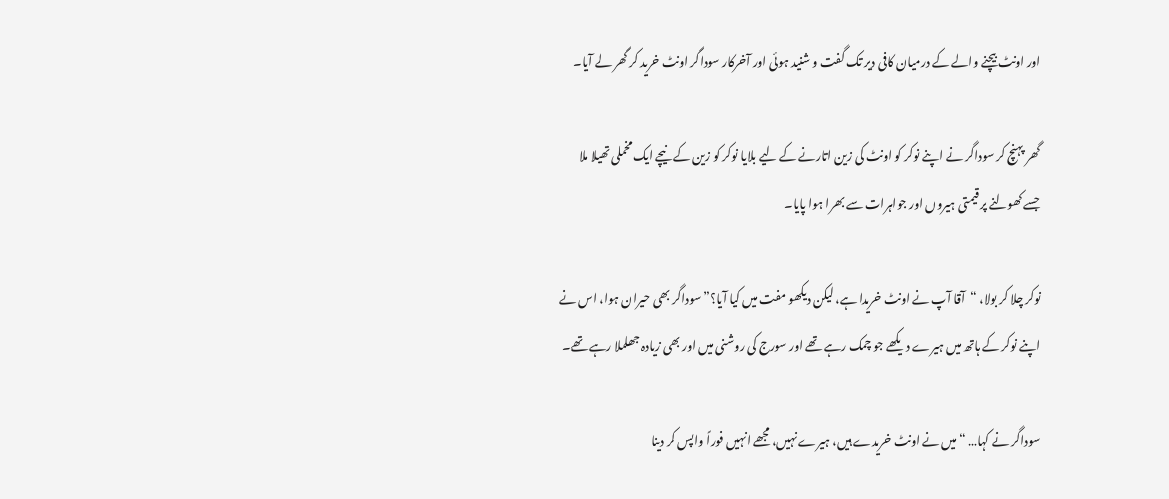اور اونٹ بیچنے والے کے درمیان کافی دیر تک گفت و شنید ہوئی اور آخرکار سوداگر اونٹ خرید کر گھر لے آیا۔

گھر پہنچ کر سوداگر نے اپنے نوکر کو اونٹ کی زین اتارنے کے لیے بلایا نوکر کو زین کے نیچے ایک مخملی تھیلا ملا جسے کھولنے پر قیمتی ہیروں اور جواہرات سے بھرا ہوا پایا۔

نوکر چلا کر بولا، “آقا آپ نے اونٹ خریدا ہے، لیکن دیکھو مفت میں کیا آیا؟”سوداگر بھی حیران ہوا، اس نے اپنے نوکر کے ہاتھ میں ہیرے دیکھے جو چمک رہے تھے اور سورج کی روشنی میں اور بھی زیادہ جھلملا رہے تھے۔

سوداگر نے کہا… “میں نے اونٹ خریدے ہیں، ہیرے نہیں، مجھے انہیں فوراً واپس کر دینا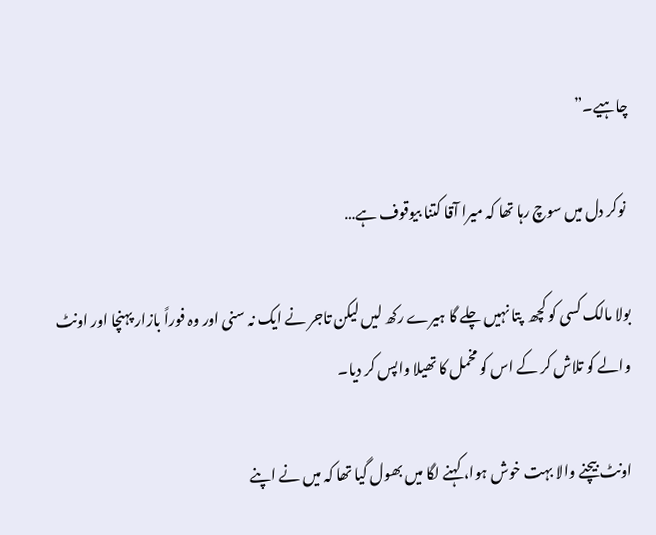چاہیے۔”

 نوکر دل میں سوچ رہا تھا کہ میرا آقا کتنا بیوقوف ہے…

بولا مالک کسی کو کچھ  پتا نہیں چلے گا ہیرے رکھ لیں لیکن تاجر نے ایک نہ سنی اور وہ فوراً بازار پہنچا اور اونٹ والے کو تلاش کر کے اس کو مخمل کا تھیلا واپس کر دیا۔

اونٹ بیچنے والا بہت خوش ہوا، کہنے لگا میں بھول گیا تھا کہ میں نے اپنے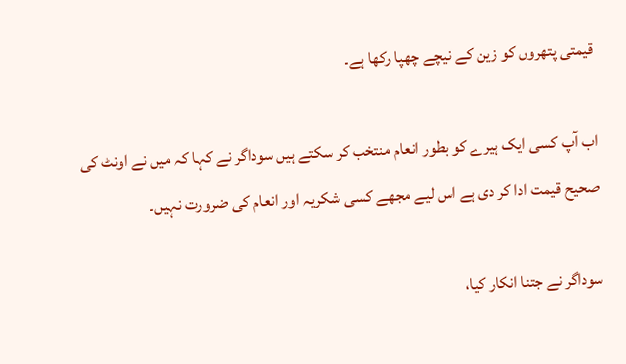قیمتی پتھروں کو زین کے نیچے چھپا رکھا ہے۔

اب آپ کسی ایک ہیرے کو بطور انعام منتخب کر سکتے ہیں سوداگر نے کہا کہ میں نے اونٹ کی صحیح قیمت ادا کر دی ہے اس لیے مجھے کسی شکریہ اور انعام کی ضرورت نہیں۔

سوداگر نے جتنا انکار کیا،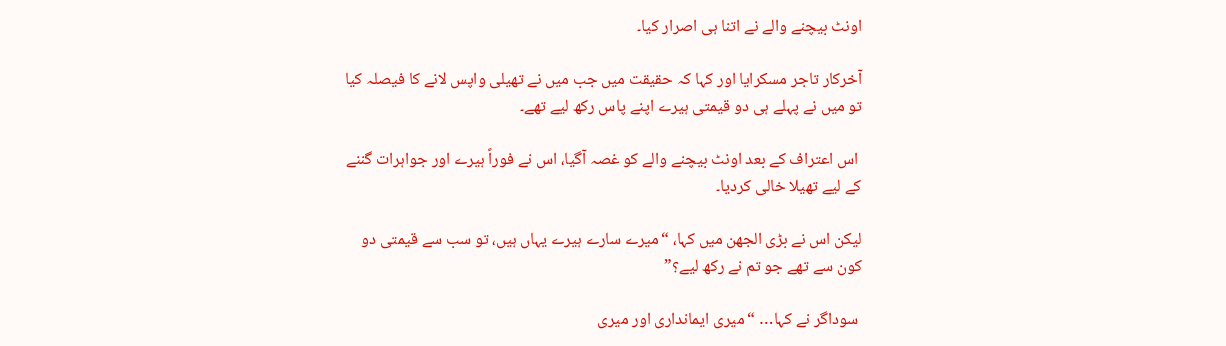اونٹ بیچنے والے نے اتنا ہی اصرار کیا۔

آخرکار تاجر مسکرایا اور کہا کہ حقیقت میں جب میں نے تھیلی واپس لانے کا فیصلہ کیا تو میں نے پہلے ہی دو قیمتی ہیرے اپنے پاس رکھ لیے تھے۔

 اس اعتراف کے بعد اونٹ بیچنے والے کو غصہ آگیا، اس نے فوراً ہیرے اور جواہرات گننے کے لیے تھیلا خالی کردیا۔

لیکن اس نے بڑی الجھن میں کہا، “میرے سارے ہیرے یہاں ہیں، تو سب سے قیمتی دو کون سے تھے جو تم نے رکھ لیے؟”

 سوداگر نے کہا… “میری ایمانداری اور میری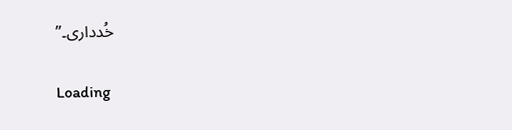خُدداری۔”

Loading